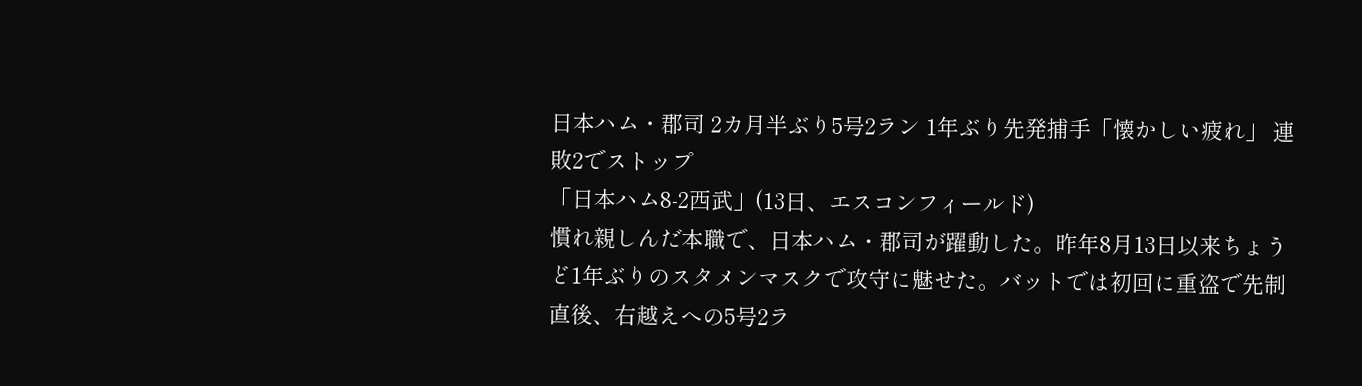日本ハム・郡司 2カ月半ぶり5号2ラン 1年ぶり先発捕手「懐かしい疲れ」 連敗2でストップ
「日本ハム8-2西武」(13日、エスコンフィールド)
慣れ親しんだ本職で、日本ハム・郡司が躍動した。昨年8月13日以来ちょうど1年ぶりのスタメンマスクで攻守に魅せた。バットでは初回に重盗で先制直後、右越えへの5号2ラ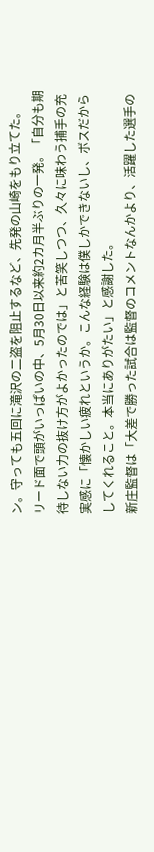ン。守っても五回に滝沢の二盗を阻止するなど、先発の山崎をもり立てた。
リード面で頭がいっぱいの中、5月30日以来約2カ月半ぶりの一発。「自分も期待しない力の抜け方がよかったのでは」と苦笑しつつ、久々に味わう捕手の充実感に「懐かしい疲れというか。こんな経験は僕しかできないし、ボスだからしてくれること。本当にありがたい」と感謝した。
新庄監督は「大差で勝った試合は監督のコメントなんかより、活躍した選手の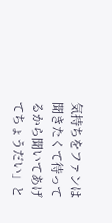気持ちをファンは聞きたくて待ってるから聞いてあげてちょうだい」と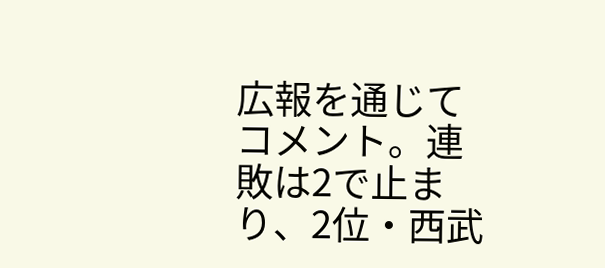広報を通じてコメント。連敗は2で止まり、2位・西武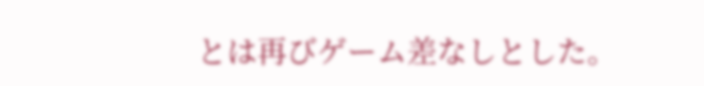とは再びゲーム差なしとした。